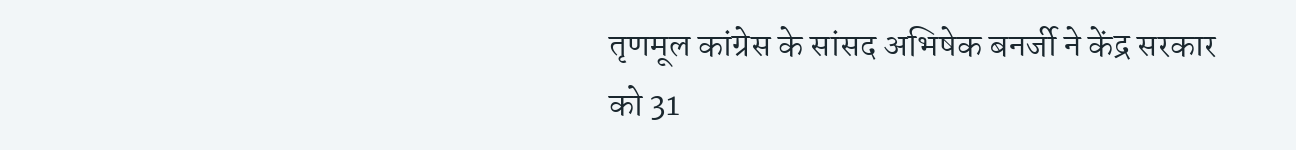तृणमूल कांग्रेस के सांसद अभिषेक बनर्जी ने केंद्र सरकार को 31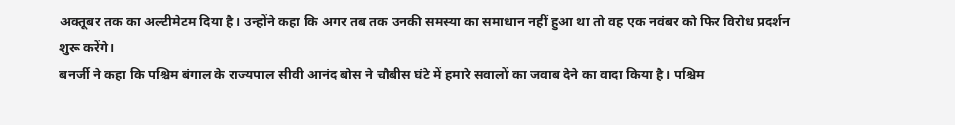अक्तूबर तक का अल्टीमेटम दिया है। उन्होंने कहा कि अगर तब तक उनकी समस्या का समाधान नहीं हुआ था तो वह एक नवंबर को फिर विरोध प्रदर्शन शुरू करेंगे।
बनर्जी ने कहा कि पश्चिम बंगाल के राज्यपाल सीवी आनंद बोस ने चौबीस घंटे में हमारे सवालों का जवाब देने का वादा किया है। पश्चिम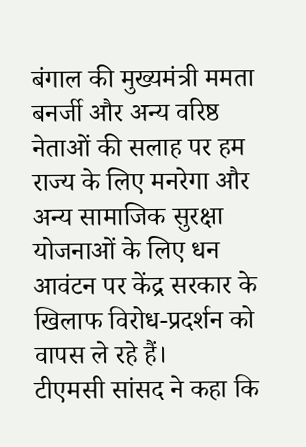बंगाल की मुख्यमंत्री ममता बनर्जी और अन्य वरिष्ठ नेताओं की सलाह पर हम राज्य के लिए मनरेगा और अन्य सामाजिक सुरक्षा योजनाओं के लिए धन आवंटन पर केंद्र सरकार के खिलाफ विरोध-प्रदर्शन को वापस ले रहे हैं।
टीएमसी सांसद ने कहा कि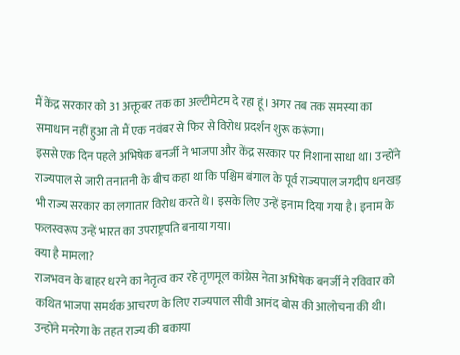मैं केंद्र सरकार को 31 अक्तूबर तक का अल्टीमेटम दे रहा हूं। अगर तब तक समस्या का समाधान नहीं हुआ तो मैं एक नवंबर से फिर से विरोध प्रदर्शन शुरू करूंगा।
इससे एक दिन पहले अभिषेक बनर्जी ने भाजपा और केंद्र सरकार पर निशाना साधा था। उन्होंने राज्यपाल से जारी तनातनी के बीच कहा था कि पश्चिम बंगाल के पूर्व राज्यपाल जगदीप धनखड़ भी राज्य सरकार का लगातार विरोध करते थे। इसके लिए उन्हें इनाम दिया गया है। इनाम के फलस्वरूप उन्हें भारत का उपराष्ट्रपति बनाया गया।
क्या है मामला?
राजभवन के बाहर धरने का नेतृत्व कर रहे तृणमूल कांग्रेस नेता अभिषेक बनर्जी ने रविवार को कथित भाजपा समर्थक आचरण के लिए राज्यपाल सीवी आनंद बोस की आलोचना की थी। उन्होंने मनरेगा के तहत राज्य की बकाया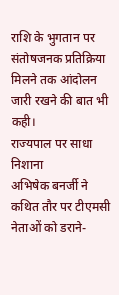राशि के भुगतान पर संतोषजनक प्रतिक्रिया मिलने तक आंदोलन जारी रखने की बात भी कही।
राज्यपाल पर साधा निशाना
अभिषेक बनर्जी ने कथित तौर पर टीएमसी नेताओं को डराने-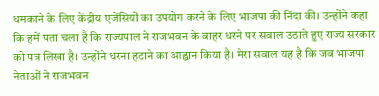धमकाने के लिए केंद्रीय एजेंसियों का उपयोग करने के लिए भाजपा की निंदा की। उन्होंने कहा कि हमें पता चला है कि राज्यपाल ने राजभवन के बाहर धरने पर सवाल उठाते हुए राज्य सरकार को पत्र लिखा है। उन्होंने धरना हटाने का आह्वान किया है। मेरा सवाल यह है कि जब भाजपा नेताओं ने राजभवन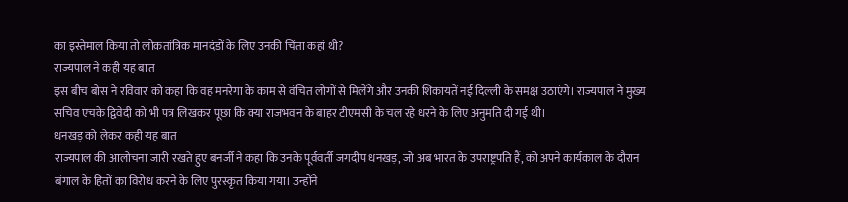का इस्तेमाल किया तो लोकतांत्रिक मानदंडों के लिए उनकी चिंता कहां थी?
राज्यपाल ने कही यह बात
इस बीच बोस ने रविवार को कहा कि वह मनरेगा के काम से वंचित लोगों से मिलेंगे और उनकी शिकायतें नई दिल्ली के समक्ष उठाएंगे। राज्यपाल ने मुख्य सचिव एचके द्विवेदी को भी पत्र लिखकर पूछा कि क्या राजभवन के बाहर टीएमसी के चल रहे धरने के लिए अनुमति दी गई थी।
धनखड़ को लेकर कही यह बात
राज्यपाल की आलोचना जारी रखते हुए बनर्जी ने कहा कि उनके पूर्ववर्ती जगदीप धनखड़, जो अब भारत के उपराष्ट्रपति हैं, को अपने कार्यकाल के दौरान बंगाल के हितों का विरोध करने के लिए पुरस्कृत किया गया। उन्होंने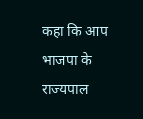कहा कि आप भाजपा के राज्यपाल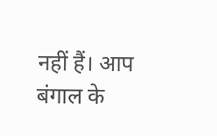नहीं हैं। आप बंगाल के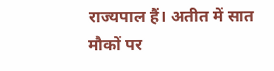राज्यपाल हैं। अतीत में सात मौकों पर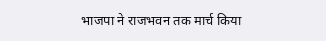भाजपा ने राजभवन तक मार्च किया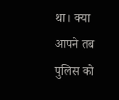था। क्या आपने तब पुलिस को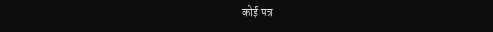कोई पत्र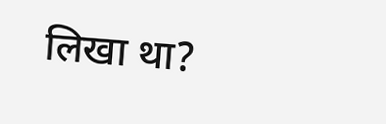लिखा था?